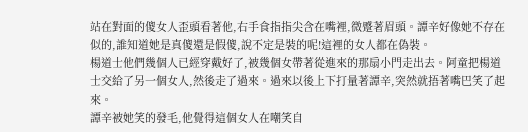站在對面的傻女人歪頭看著他,右手食指指尖含在嘴裡,微蹙著眉頭。譚辛好像她不存在似的,誰知道她是真傻還是假傻,說不定是裝的呢!這裡的女人都在偽裝。
楊道士他們幾個人已經穿戴好了,被幾個女帶著從進來的那扇小門走出去。阿童把楊道士交給了另一個女人,然後走了過來。過來以後上下打量著譚辛,突然就捂著嘴巴笑了起來。
譚辛被她笑的發毛,他覺得這個女人在嘲笑自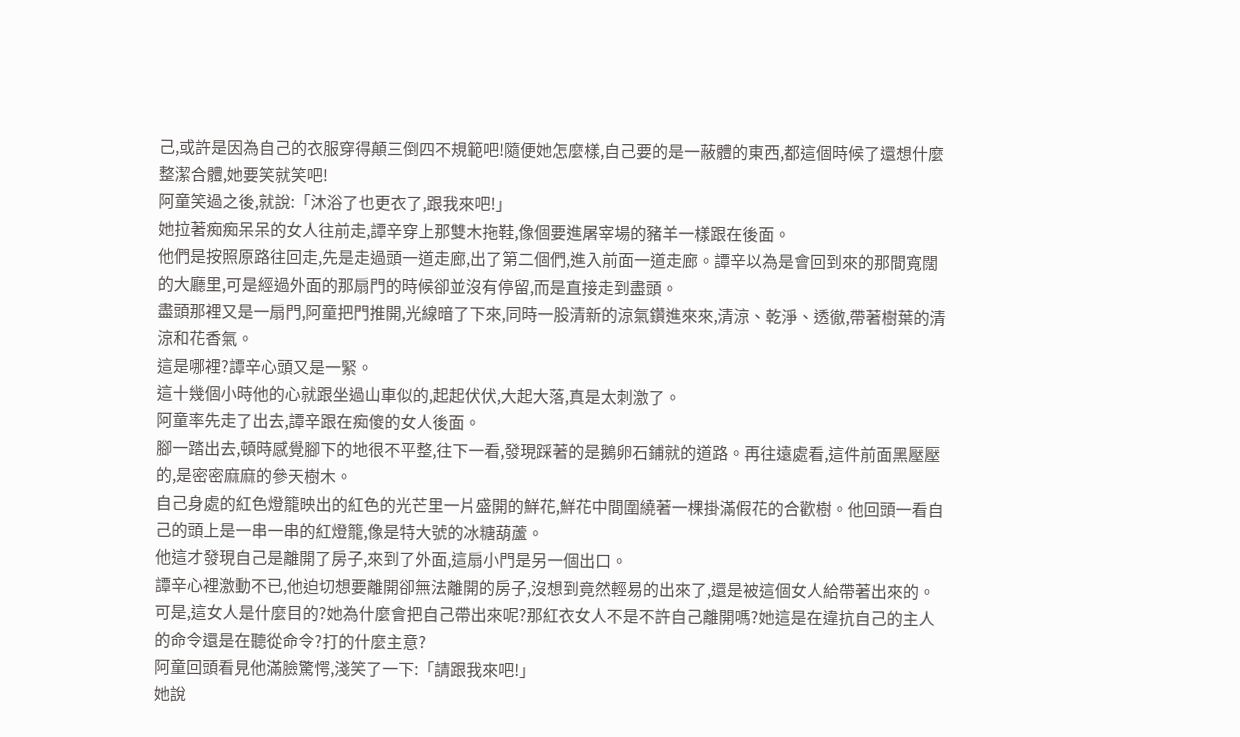己,或許是因為自己的衣服穿得顛三倒四不規範吧!隨便她怎麼樣,自己要的是一蔽體的東西,都這個時候了還想什麼整潔合體,她要笑就笑吧!
阿童笑過之後,就說:「沐浴了也更衣了,跟我來吧!」
她拉著痴痴呆呆的女人往前走,譚辛穿上那雙木拖鞋,像個要進屠宰場的豬羊一樣跟在後面。
他們是按照原路往回走,先是走過頭一道走廊,出了第二個們,進入前面一道走廊。譚辛以為是會回到來的那間寬闊的大廳里,可是經過外面的那扇門的時候卻並沒有停留,而是直接走到盡頭。
盡頭那裡又是一扇門,阿童把門推開,光線暗了下來,同時一股清新的涼氣鑽進來來,清涼、乾淨、透徹,帶著樹葉的清涼和花香氣。
這是哪裡?譚辛心頭又是一緊。
這十幾個小時他的心就跟坐過山車似的,起起伏伏,大起大落,真是太刺激了。
阿童率先走了出去,譚辛跟在痴傻的女人後面。
腳一踏出去,頓時感覺腳下的地很不平整,往下一看,發現踩著的是鵝卵石鋪就的道路。再往遠處看,這件前面黑壓壓的,是密密麻麻的參天樹木。
自己身處的紅色燈籠映出的紅色的光芒里一片盛開的鮮花,鮮花中間圍繞著一棵掛滿假花的合歡樹。他回頭一看自己的頭上是一串一串的紅燈籠,像是特大號的冰糖葫蘆。
他這才發現自己是離開了房子,來到了外面,這扇小門是另一個出口。
譚辛心裡激動不已,他迫切想要離開卻無法離開的房子,沒想到竟然輕易的出來了,還是被這個女人給帶著出來的。
可是,這女人是什麼目的?她為什麼會把自己帶出來呢?那紅衣女人不是不許自己離開嗎?她這是在違抗自己的主人的命令還是在聽從命令?打的什麼主意?
阿童回頭看見他滿臉驚愕,淺笑了一下:「請跟我來吧!」
她說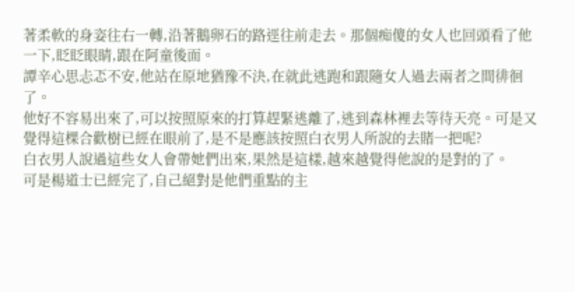著柔軟的身姿往右一轉,沿著鵝卵石的路逕往前走去。那個痴傻的女人也回頭看了他一下,眨眨眼睛,跟在阿童後面。
譚辛心思忐忑不安,他站在原地猶豫不決,在就此逃跑和跟隨女人過去兩者之間徘徊了。
他好不容易出來了,可以按照原來的打算趕緊逃離了,逃到森林裡去等待天亮。可是又覺得這棵合歡樹已經在眼前了,是不是應該按照白衣男人所說的去賭一把呢?
白衣男人說過這些女人會帶她們出來,果然是這樣,越來越覺得他說的是對的了。
可是楊道士已經完了,自己絕對是他們重點的主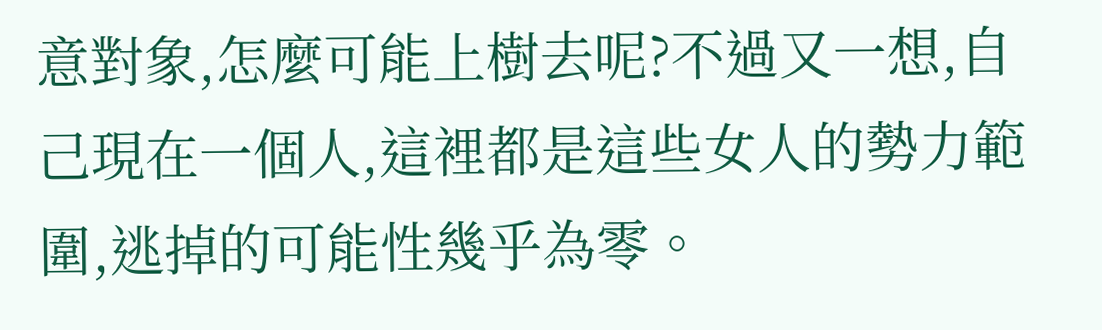意對象,怎麼可能上樹去呢?不過又一想,自己現在一個人,這裡都是這些女人的勢力範圍,逃掉的可能性幾乎為零。